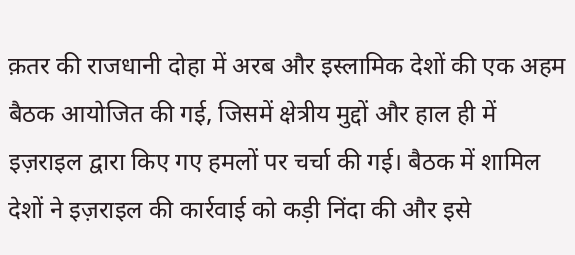क़तर की राजधानी दोहा में अरब और इस्लामिक देशों की एक अहम बैठक आयोजित की गई, जिसमें क्षेत्रीय मुद्दों और हाल ही में इज़राइल द्वारा किए गए हमलों पर चर्चा की गई। बैठक में शामिल देशों ने इज़राइल की कार्रवाई को कड़ी निंदा की और इसे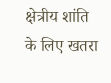क्षेत्रीय शांति के लिए खतरा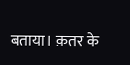बताया। क़तर के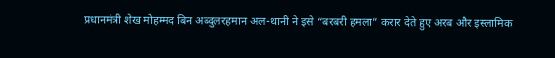प्रधानमंत्री शेख मोहम्मद बिन अब्दुलरहमान अल-थानी ने इसे “बरबरी हमला” करार देते हुए अरब और इस्लामिक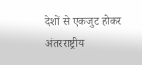देशों से एकजुट होकर अंतरराष्ट्रीय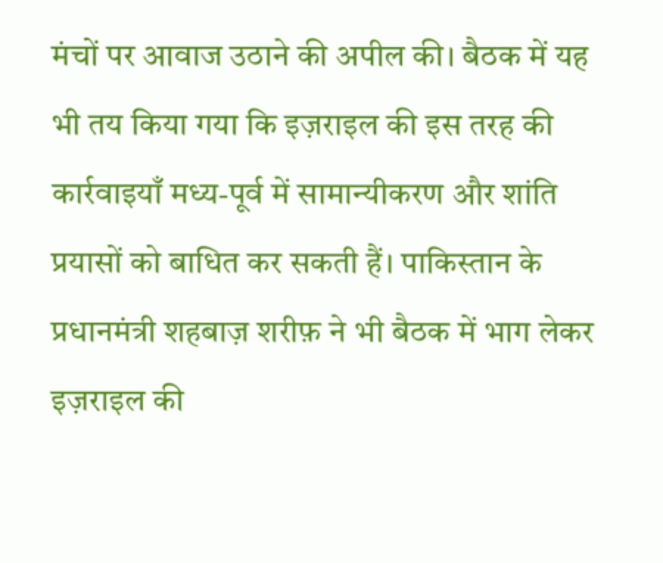मंचों पर आवाज उठाने की अपील की। बैठक में यह भी तय किया गया कि इज़राइल की इस तरह की कार्रवाइयाँ मध्य-पूर्व में सामान्यीकरण और शांति प्रयासों को बाधित कर सकती हैं। पाकिस्तान के प्रधानमंत्री शहबाज़ शरीफ़ ने भी बैठक में भाग लेकर इज़राइल की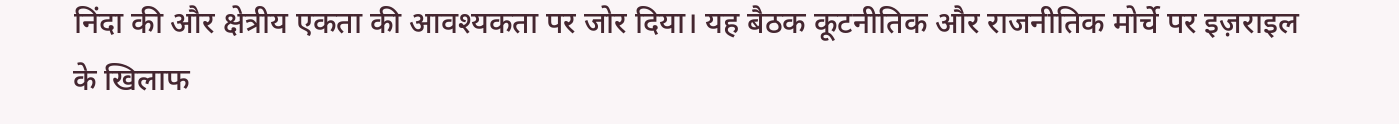निंदा की और क्षेत्रीय एकता की आवश्यकता पर जोर दिया। यह बैठक कूटनीतिक और राजनीतिक मोर्चे पर इज़राइल के खिलाफ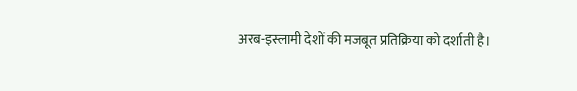अरब-इस्लामी देशों की मजबूत प्रतिक्रिया को दर्शाती है।